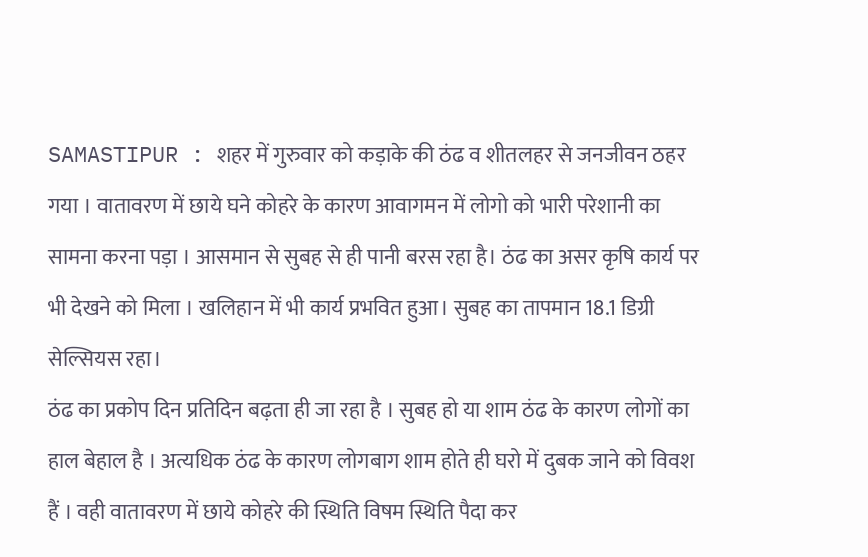SAMASTIPUR : शहर में गुरुवार को कड़ाके की ठंढ व शीतलहर से जनजीवन ठहर गया । वातावरण में छाये घने कोहरे के कारण आवागमन में लोगो को भारी परेशानी का सामना करना पड़ा । आसमान से सुबह से ही पानी बरस रहा है। ठंढ का असर कृषि कार्य पर भी देखने को मिला । खलिहान में भी कार्य प्रभवित हुआ। सुबह का तापमान 18.1 डिग्री सेल्सियस रहा।
ठंढ का प्रकोप दिन प्रतिदिन बढ़ता ही जा रहा है । सुबह हो या शाम ठंढ के कारण लोगों का हाल बेहाल है । अत्यधिक ठंढ के कारण लोगबाग शाम होते ही घरो में दुबक जाने को विवश हैं । वही वातावरण में छाये कोहरे की स्थिति विषम स्थिति पैदा कर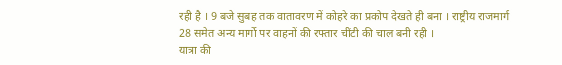रही है । 9 बजे सुबह तक वातावरण में कोहरे का प्रकोप देखते ही बना । राष्ट्रीय राजमार्ग 28 समेत अन्य मार्गो पर वाहनों की रफ्तार चींटी की चाल बनी रही ।
यात्रा की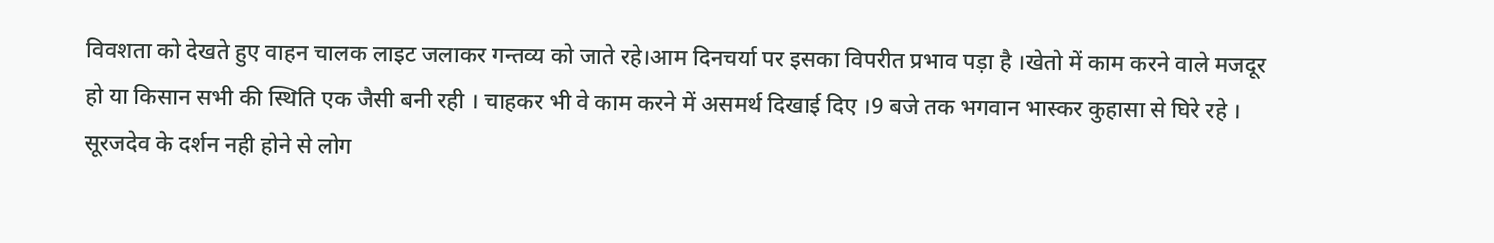विवशता को देखते हुए वाहन चालक लाइट जलाकर गन्तव्य को जाते रहे।आम दिनचर्या पर इसका विपरीत प्रभाव पड़ा है ।खेतो में काम करने वाले मजदूर हो या किसान सभी की स्थिति एक जैसी बनी रही । चाहकर भी वे काम करने में असमर्थ दिखाई दिए ।9 बजे तक भगवान भास्कर कुहासा से घिरे रहे । सूरजदेव के दर्शन नही होने से लोग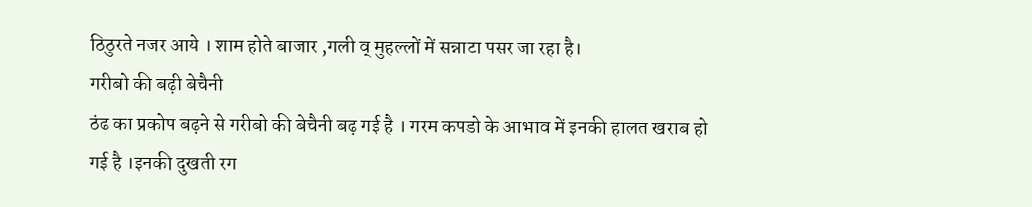ठिठुरते नजर आये । शाम होते बाजार ,गली व् मुहल्लों में सन्नाटा पसर जा रहा है।
गरीबो की बढ़ी बेचैनी
ठंढ का प्रकोप बढ़ने से गरीबो की बेचैनी बढ़ गई है । गरम कपडो के आभाव में इनकी हालत खराब हो गई है ।इनकी दुखती रग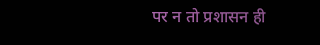पर न तो प्रशासन ही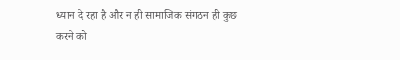ध्यान दे रहा है और न ही सामाजिक संगठन ही कुछ करने को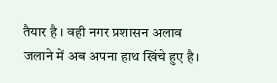तैयार है । वही नगर प्रशासन अलाव जलाने में अब अपना हाथ खिंचे हुए है।